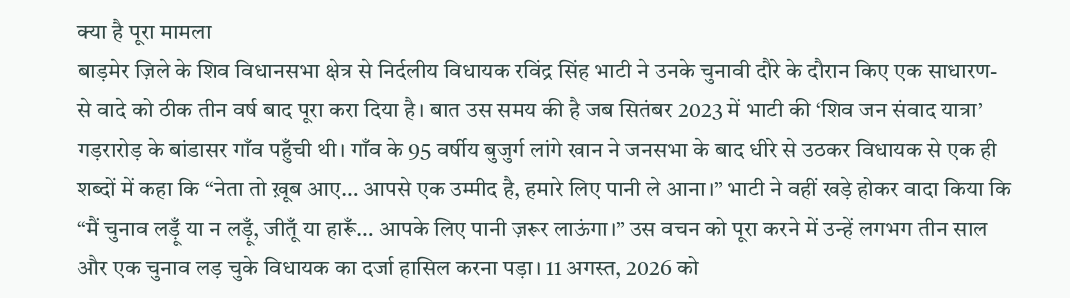क्या है पूरा मामला
बाड़मेर ज़िले के शिव विधानसभा क्षेत्र से निर्दलीय विधायक रविंद्र सिंह भाटी ने उनके चुनावी दौरे के दौरान किए एक साधारण-से वादे को ठीक तीन वर्ष बाद पूरा करा दिया है। बात उस समय की है जब सितंबर 2023 में भाटी की ‘शिव जन संवाद यात्रा’ गड़रारोड़ के बांडासर गाँव पहुँची थी। गाँव के 95 वर्षीय बुजुर्ग लांगे खान ने जनसभा के बाद धीरे से उठकर विधायक से एक ही शब्दों में कहा कि “नेता तो ख़ूब आए… आपसे एक उम्मीद है, हमारे लिए पानी ले आना।” भाटी ने वहीं खड़े होकर वादा किया कि “मैं चुनाव लड़ूँ या न लड़ूँ, जीतूँ या हारूँ… आपके लिए पानी ज़रूर लाऊंगा।” उस वचन को पूरा करने में उन्हें लगभग तीन साल और एक चुनाव लड़ चुके विधायक का दर्जा हासिल करना पड़ा। 11 अगस्त, 2026 को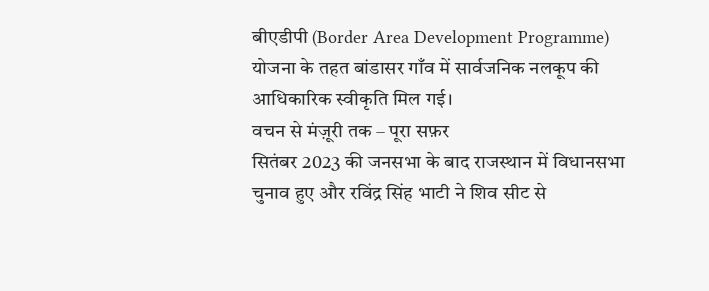बीएडीपी (Border Area Development Programme) योजना के तहत बांडासर गाँव में सार्वजनिक नलकूप की आधिकारिक स्वीकृति मिल गई।
वचन से मंज़ूरी तक – पूरा सफ़र
सितंबर 2023 की जनसभा के बाद राजस्थान में विधानसभा चुनाव हुए और रविंद्र सिंह भाटी ने शिव सीट से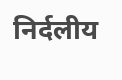निर्दलीय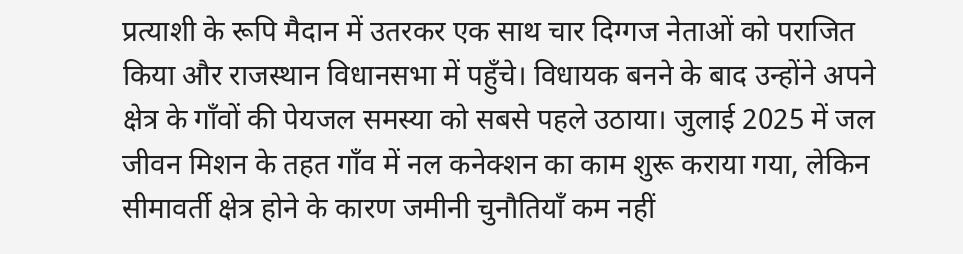प्रत्याशी के रूपि मैदान में उतरकर एक साथ चार दिग्गज नेताओं को पराजित किया और राजस्थान विधानसभा में पहुँचे। विधायक बनने के बाद उन्होंने अपने क्षेत्र के गाँवों की पेयजल समस्या को सबसे पहले उठाया। जुलाई 2025 में जल जीवन मिशन के तहत गाँव में नल कनेक्शन का काम शुरू कराया गया, लेकिन सीमावर्ती क्षेत्र होने के कारण जमीनी चुनौतियाँ कम नहीं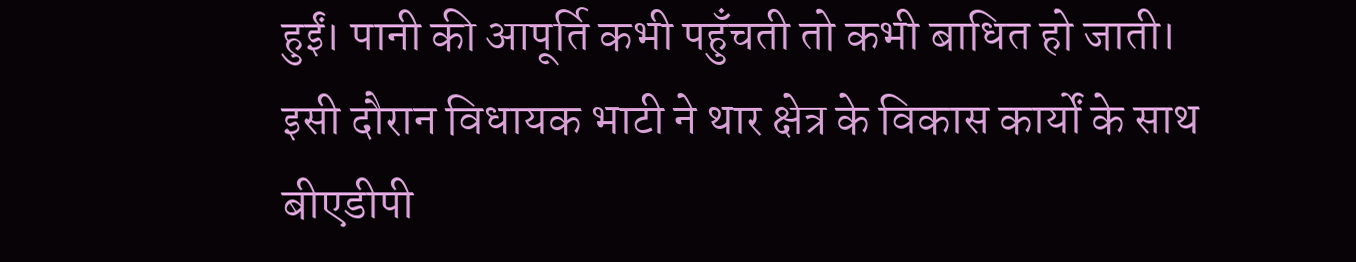हुईं। पानी की आपूर्ति कभी पहुँचती तो कभी बाधित हो जाती। इसी दौरान विधायक भाटी ने थार क्षेत्र के विकास कार्यों के साथ बीएडीपी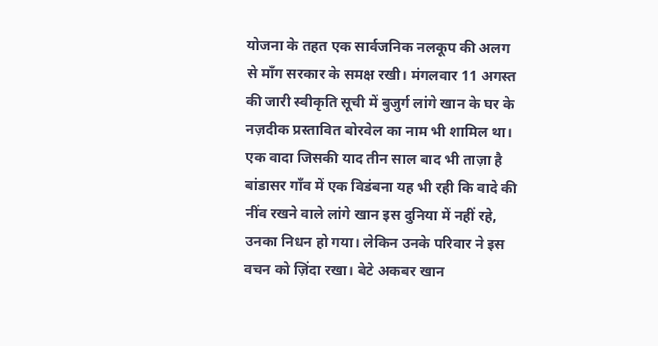योजना के तहत एक सार्वजनिक नलकूप की अलग से माँग सरकार के समक्ष रखी। मंगलवार 11 अगस्त की जारी स्वीकृति सूची में बुजुर्ग लांगे खान के घर के नज़दीक प्रस्तावित बोरवेल का नाम भी शामिल था।
एक वादा जिसकी याद तीन साल बाद भी ताज़ा है
बांडासर गाँव में एक विडंबना यह भी रही कि वादे की नींव रखने वाले लांगे खान इस दुनिया में नहीं रहे, उनका निधन हो गया। लेकिन उनके परिवार ने इस वचन को ज़िंदा रखा। बेटे अकबर खान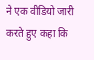ने एक वीडियो जारी करते हुए कहा कि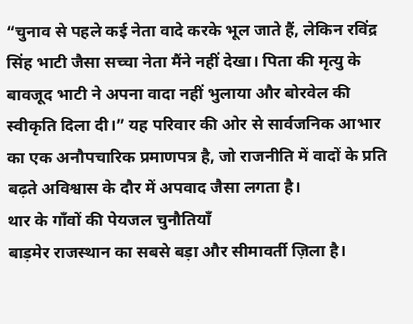“चुनाव से पहले कई नेता वादे करके भूल जाते हैं, लेकिन रविंद्र सिंह भाटी जैसा सच्चा नेता मैंने नहीं देखा। पिता की मृत्यु के बावजूद भाटी ने अपना वादा नहीं भुलाया और बोरवेल की स्वीकृति दिला दी।” यह परिवार की ओर से सार्वजनिक आभार का एक अनौपचारिक प्रमाणपत्र है, जो राजनीति में वादों के प्रति बढ़ते अविश्वास के दौर में अपवाद जैसा लगता है।
थार के गाँवों की पेयजल चुनौतियाँ
बाड़मेर राजस्थान का सबसे बड़ा और सीमावर्ती ज़िला है।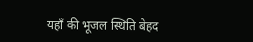यहाँ की भूजल स्थिति बेहद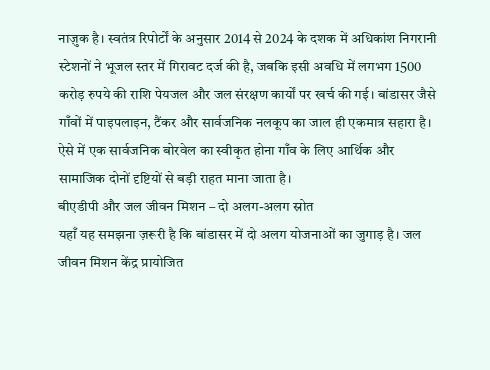नाज़ुक है। स्वतंत्र रिपोर्टों के अनुसार 2014 से 2024 के दशक में अधिकांश निगरानी स्टेशनों ने भूजल स्तर में गिरावट दर्ज की है, जबकि इसी अवधि में लगभग 1500 करोड़ रुपये की राशि पेयजल और जल संरक्षण कार्यों पर खर्च की गई। बांडासर जैसे गाँवों में पाइपलाइन, टैंकर और सार्वजनिक नलकूप का जाल ही एकमात्र सहारा है। ऐसे में एक सार्वजनिक बोरवेल का स्वीकृत होना गाँव के लिए आर्थिक और सामाजिक दोनों दृष्टियों से बड़ी राहत माना जाता है।
बीएडीपी और जल जीवन मिशन – दो अलग-अलग स्रोत
यहाँ यह समझना ज़रूरी है कि बांडासर में दो अलग योजनाओं का जुगाड़ है। जल जीवन मिशन केंद्र प्रायोजित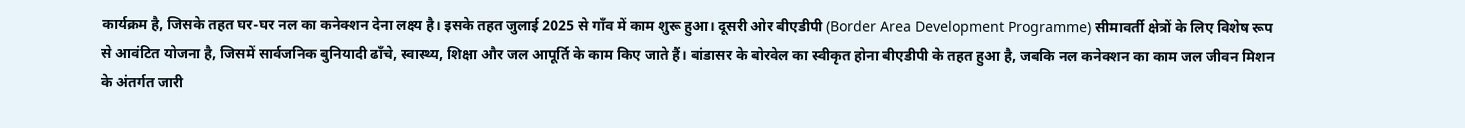कार्यक्रम है, जिसके तहत घर-घर नल का कनेक्शन देना लक्ष्य है। इसके तहत जुलाई 2025 से गाँव में काम शुरू हुआ। दूसरी ओर बीएडीपी (Border Area Development Programme) सीमावर्ती क्षेत्रों के लिए विशेष रूप से आवंटित योजना है, जिसमें सार्वजनिक बुनियादी ढाँचे, स्वास्थ्य, शिक्षा और जल आपूर्ति के काम किए जाते हैं। बांडासर के बोरवेल का स्वीकृत होना बीएडीपी के तहत हुआ है, जबकि नल कनेक्शन का काम जल जीवन मिशन के अंतर्गत जारी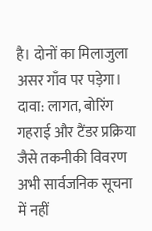है। दोनों का मिलाजुला असर गाँव पर पड़ेगा। दावा: लागत, बोरिंग गहराई और टैंडर प्रक्रिया जैसे तकनीकी विवरण अभी सार्वजनिक सूचना में नहीं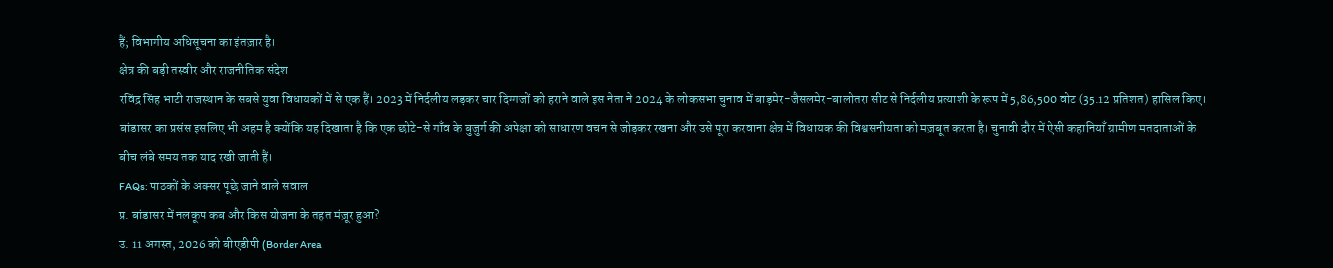हैं; विभागीय अधिसूचना का इंतज़ार है।
क्षेत्र की बड़ी तस्वीर और राजनीतिक संदेश
रविंद्र सिंह भाटी राजस्थान के सबसे युवा विधायकों में से एक हैं। 2023 में निर्दलीय लड़कर चार दिग्गजों को हराने वाले इस नेता ने 2024 के लोकसभा चुनाव में बाड़मेर-जैसलमेर-बालोतरा सीट से निर्दलीय प्रत्याशी के रूप में 5,86,500 वोट (35.12 प्रतिशत) हासिल किए। बांडासर का प्रसंस इसलिए भी अहम है क्योंकि यह दिखाता है कि एक छोटे-से गाँव के बुजुर्ग की अपेक्षा को साधारण वचन से जोड़कर रखना और उसे पूरा करवाना क्षेत्र में विधायक की विश्वसनीयता को मज़बूत करता है। चुनावी दौर में ऐसी कहानियाँ ग्रामीण मतदाताओं के बीच लंबे समय तक याद रखी जाती हैं।
FAQs: पाठकों के अक्सर पूछे जाने वाले सवाल
प्र. बांडासर में नलकूप कब और किस योजना के तहत मंज़ूर हुआ?
उ. 11 अगस्त, 2026 को बीएडीपी (Border Area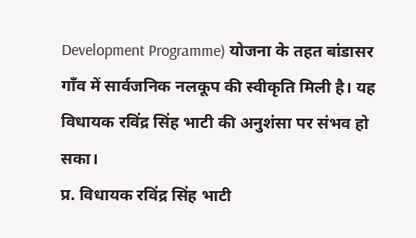Development Programme) योजना के तहत बांडासर गाँव में सार्वजनिक नलकूप की स्वीकृति मिली है। यह विधायक रविंद्र सिंह भाटी की अनुशंसा पर संभव हो सका।
प्र. विधायक रविंद्र सिंह भाटी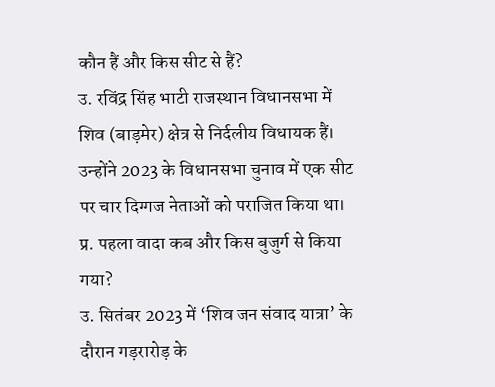कौन हैं और किस सीट से हैं?
उ. रविंद्र सिंह भाटी राजस्थान विधानसभा में शिव (बाड़मेर) क्षेत्र से निर्दलीय विधायक हैं। उन्होंने 2023 के विधानसभा चुनाव में एक सीट पर चार दिग्गज नेताओं को पराजित किया था।
प्र. पहला वादा कब और किस बुजुर्ग से किया गया?
उ. सितंबर 2023 में ‘शिव जन संवाद यात्रा’ के दौरान गड़रारोड़ के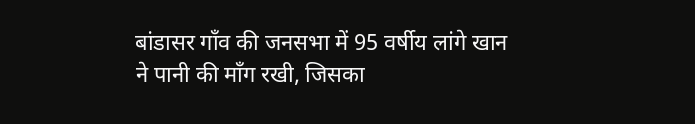बांडासर गाँव की जनसभा में 95 वर्षीय लांगे खान ने पानी की माँग रखी, जिसका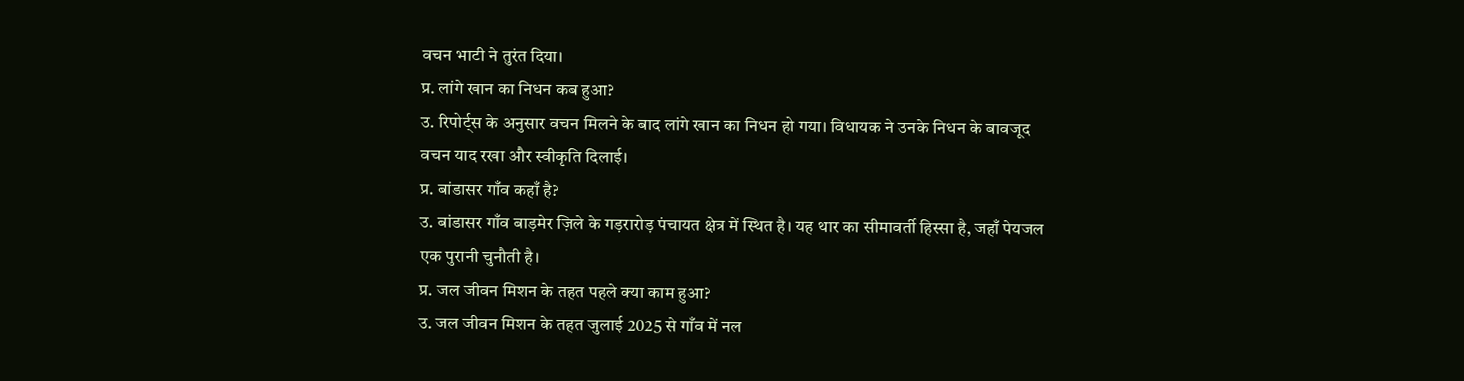वचन भाटी ने तुरंत दिया।
प्र. लांगे खान का निधन कब हुआ?
उ. रिपोर्ट्स के अनुसार वचन मिलने के बाद लांगे खान का निधन हो गया। विधायक ने उनके निधन के बावजूद वचन याद रखा और स्वीकृति दिलाई।
प्र. बांडासर गाँव कहाँ है?
उ. बांडासर गाँव बाड़मेर ज़िले के गड़रारोड़ पंचायत क्षेत्र में स्थित है। यह थार का सीमावर्ती हिस्सा है, जहाँ पेयजल एक पुरानी चुनौती है।
प्र. जल जीवन मिशन के तहत पहले क्या काम हुआ?
उ. जल जीवन मिशन के तहत जुलाई 2025 से गाँव में नल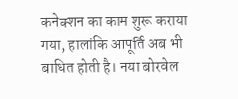कनेक्शन का काम शुरू कराया गया, हालांकि आपूर्ति अब भी बाधित होती है। नया बोरवेल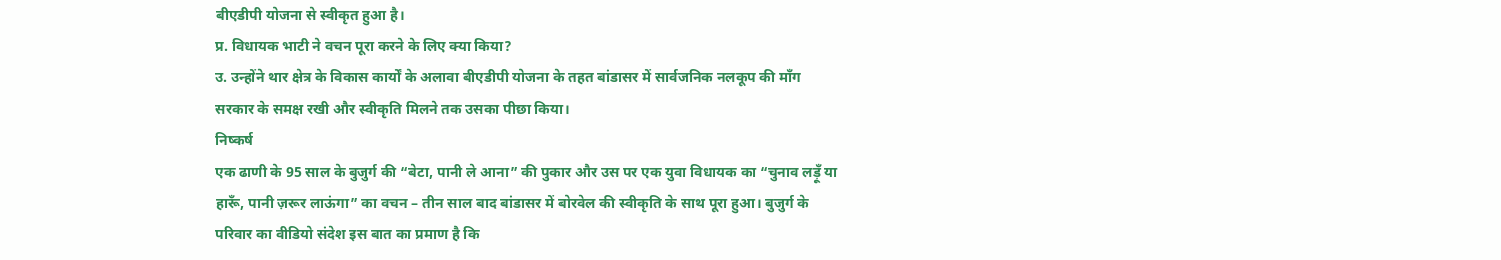बीएडीपी योजना से स्वीकृत हुआ है।
प्र. विधायक भाटी ने वचन पूरा करने के लिए क्या किया?
उ. उन्होंने थार क्षेत्र के विकास कार्यों के अलावा बीएडीपी योजना के तहत बांडासर में सार्वजनिक नलकूप की माँग सरकार के समक्ष रखी और स्वीकृति मिलने तक उसका पीछा किया।
निष्कर्ष
एक ढाणी के 95 साल के बुजुर्ग की “बेटा, पानी ले आना” की पुकार और उस पर एक युवा विधायक का “चुनाव लड़ूँ या हारूँ, पानी ज़रूर लाऊंगा” का वचन – तीन साल बाद बांडासर में बोरवेल की स्वीकृति के साथ पूरा हुआ। बुजुर्ग के परिवार का वीडियो संदेश इस बात का प्रमाण है कि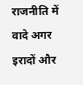राजनीति में वादे अगर इरादों और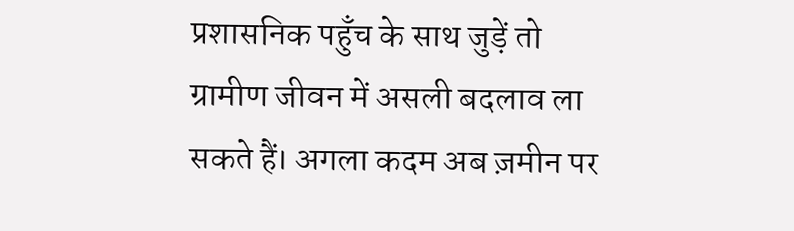प्रशासनिक पहुँच के साथ जुड़ें तो ग्रामीण जीवन में असली बदलाव ला सकते हैं। अगला कदम अब ज़मीन पर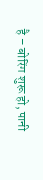है – बोरिंग शुरू हो, पानी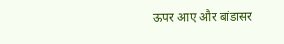ऊपर आए और बांडासर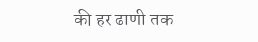की हर ढाणी तक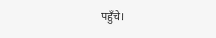पहुँचे।